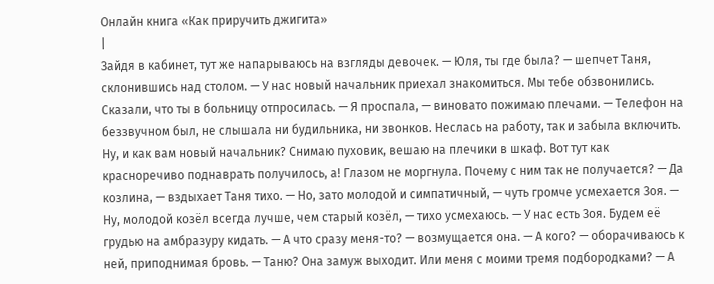Онлайн книга «Как приручить джигита»
|
Зайдя в кабинет, тут же напарываюсь на взгляды девочек. — Юля, ты где была? — шепчет Таня, склонившись над столом. — У нас новый начальник приехал знакомиться. Мы тебе обзвонились. Сказали, что ты в больницу отпросилась. — Я проспала, — виновато пожимаю плечами. — Телефон на беззвучном был, не слышала ни будильника, ни звонков. Неслась на работу, так и забыла включить. Ну, и как вам новый начальник? Снимаю пуховик, вешаю на плечики в шкаф. Вот тут как красноречиво поднаврать получилось, а! Глазом не моргнула. Почему с ним так не получается? — Да козлина, — вздыхает Таня тихо. — Но, зато молодой и симпатичный, — чуть громче усмехается Зоя. — Ну, молодой козёл всегда лучше, чем старый козёл, — тихо усмехаюсь. — У нас есть Зоя. Будем её грудью на амбразуру кидать. — А что сразу меня-то? — возмущается она. — А кого? — оборачиваюсь к ней, приподнимая бровь. — Таню? Она замуж выходит. Или меня с моими тремя подбородками? — А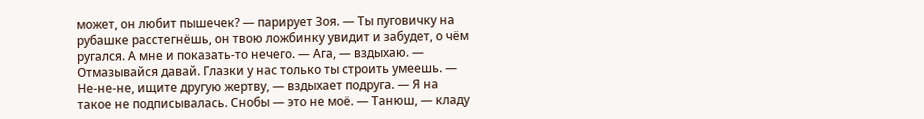может, он любит пышечек? — парирует Зоя. — Ты пуговичку на рубашке расстегнёшь, он твою ложбинку увидит и забудет, о чём ругался. А мне и показать-то нечего. — Ага, — вздыхаю. — Отмазывайся давай. Глазки у нас только ты строить умеешь. — Не-не-не, ищите другую жертву, — вздыхает подруга. — Я на такое не подписывалась. Снобы — это не моё. — Танюш, — кладу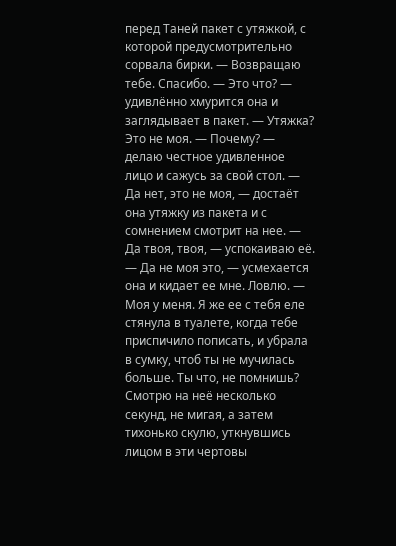перед Таней пакет с утяжкой, с которой предусмотрительно сорвала бирки. — Возвращаю тебе. Спасибо. — Это что? — удивлённо хмурится она и заглядывает в пакет. — Утяжка? Это не моя. — Почему? — делаю честное удивленное лицо и сажусь за свой стол. — Да нет, это не моя, — достаёт она утяжку из пакета и с сомнением смотрит на нее. — Да твоя, твоя, — успокаиваю её. — Да не моя это, — усмехается она и кидает ее мне. Ловлю. — Моя у меня. Я же ее с тебя еле стянула в туалете, когда тебе приспичило пописать, и убрала в сумку, чтоб ты не мучилась больше. Ты что, не помнишь? Смотрю на неё несколько секунд, не мигая, а затем тихонько скулю, уткнувшись лицом в эти чертовы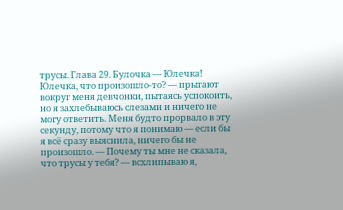трусы. Глава 29. Булочка — Юлечка! Юлечка, что произошло-то? — прыгают вокруг меня девчонки, пытаясь успокоить, но я захлебываюсь слезами и ничего не могу ответить. Меня будто прорвало в эту секунду, потому что я понимаю — если бы я всё сразу выяснила, ничего бы не произошло. — Почему ты мне не сказала, что трусы у тебя? — всхлипываю я,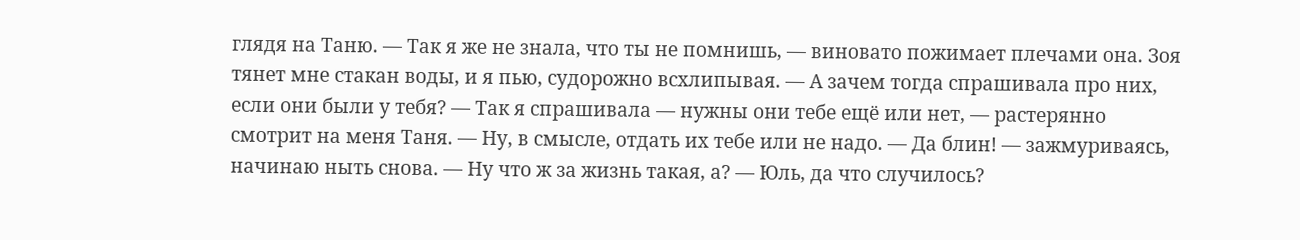глядя на Таню. — Так я же не знала, что ты не помнишь, — виновато пожимает плечами она. Зоя тянет мне стакан воды, и я пью, судорожно всхлипывая. — А зачем тогда спрашивала про них, если они были у тебя? — Так я спрашивала — нужны они тебе ещё или нет, — растерянно смотрит на меня Таня. — Ну, в смысле, отдать их тебе или не надо. — Да блин! — зажмуриваясь, начинаю ныть снова. — Ну что ж за жизнь такая, а? — Юль, да что случилось?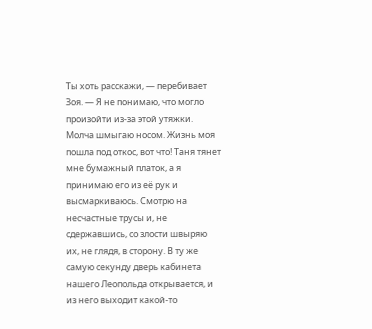Ты хоть расскажи, — перебивает Зоя. — Я не понимаю, что могло произойти из-за этой утяжки. Молча шмыгаю носом. Жизнь моя пошла под откос, вот что! Таня тянет мне бумажный платок, а я принимаю его из её рук и высмаркиваюсь. Смотрю на несчастные трусы и, не сдержавшись, со злости швыряю их, не глядя, в сторону. В ту же самую секунду дверь кабинета нашего Леопольда открывается, и из него выходит какой-то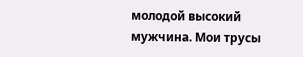молодой высокий мужчина. Мои трусы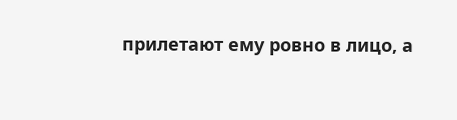прилетают ему ровно в лицо, а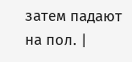затем падают на пол. |